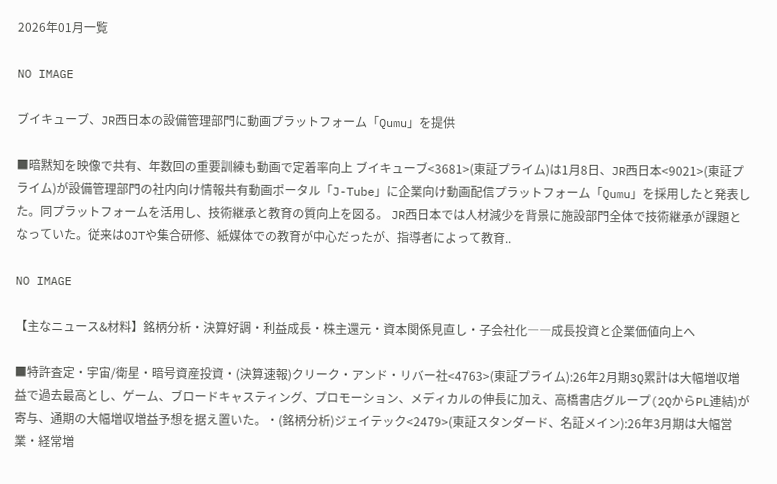2026年01月一覧

NO IMAGE

ブイキューブ、JR西日本の設備管理部門に動画プラットフォーム「Qumu」を提供

■暗黙知を映像で共有、年数回の重要訓練も動画で定着率向上 ブイキューブ<3681>(東証プライム)は1月8日、JR西日本<9021>(東証プライム)が設備管理部門の社内向け情報共有動画ポータル「J-Tube」に企業向け動画配信プラットフォーム「Qumu」を採用したと発表した。同プラットフォームを活用し、技術継承と教育の質向上を図る。 JR西日本では人材減少を背景に施設部門全体で技術継承が課題となっていた。従来はOJTや集合研修、紙媒体での教育が中心だったが、指導者によって教育..

NO IMAGE

【主なニュース&材料】銘柄分析・決算好調・利益成長・株主還元・資本関係見直し・子会社化――成長投資と企業価値向上へ

■特許査定・宇宙/衛星・暗号資産投資・(決算速報)クリーク・アンド・リバー社<4763>(東証プライム):26年2月期3Q累計は大幅増収増益で過去最高とし、ゲーム、ブロードキャスティング、プロモーション、メディカルの伸長に加え、高橋書店グループ(2QからPL連結)が寄与、通期の大幅増収増益予想を据え置いた。・(銘柄分析)ジェイテック<2479>(東証スタンダード、名証メイン):26年3月期は大幅営業・経常増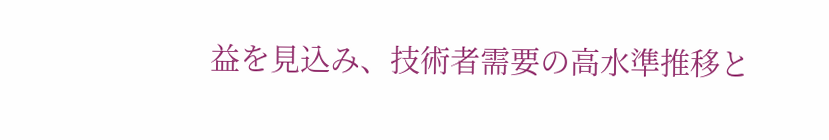益を見込み、技術者需要の高水準推移と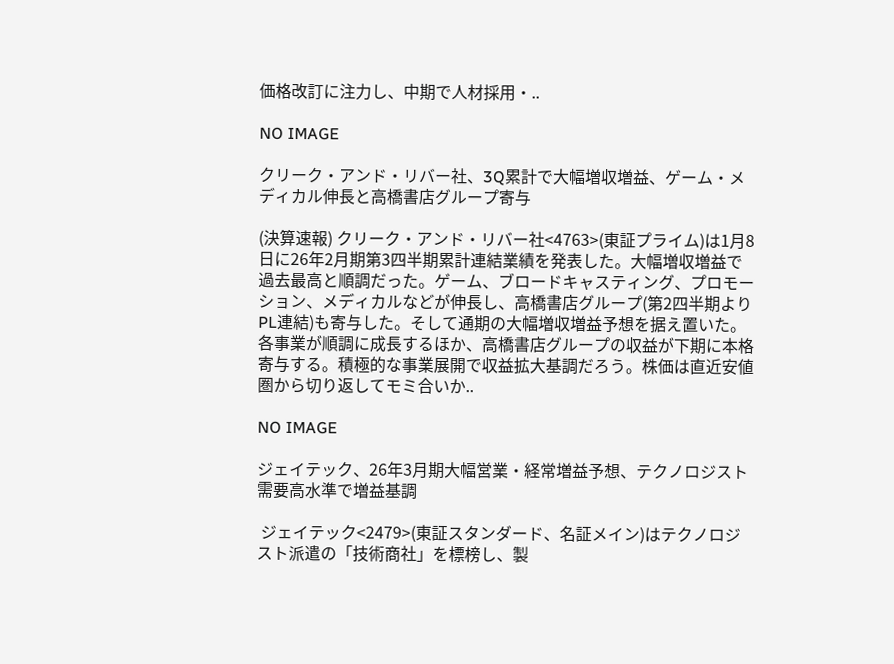価格改訂に注力し、中期で人材採用・..

NO IMAGE

クリーク・アンド・リバー社、3Q累計で大幅増収増益、ゲーム・メディカル伸長と高橋書店グループ寄与

(決算速報) クリーク・アンド・リバー社<4763>(東証プライム)は1月8日に26年2月期第3四半期累計連結業績を発表した。大幅増収増益で過去最高と順調だった。ゲーム、ブロードキャスティング、プロモーション、メディカルなどが伸長し、高橋書店グループ(第2四半期よりPL連結)も寄与した。そして通期の大幅増収増益予想を据え置いた。各事業が順調に成長するほか、高橋書店グループの収益が下期に本格寄与する。積極的な事業展開で収益拡大基調だろう。株価は直近安値圏から切り返してモミ合いか..

NO IMAGE

ジェイテック、26年3月期大幅営業・経常増益予想、テクノロジスト需要高水準で増益基調

 ジェイテック<2479>(東証スタンダード、名証メイン)はテクノロジスト派遣の「技術商社」を標榜し、製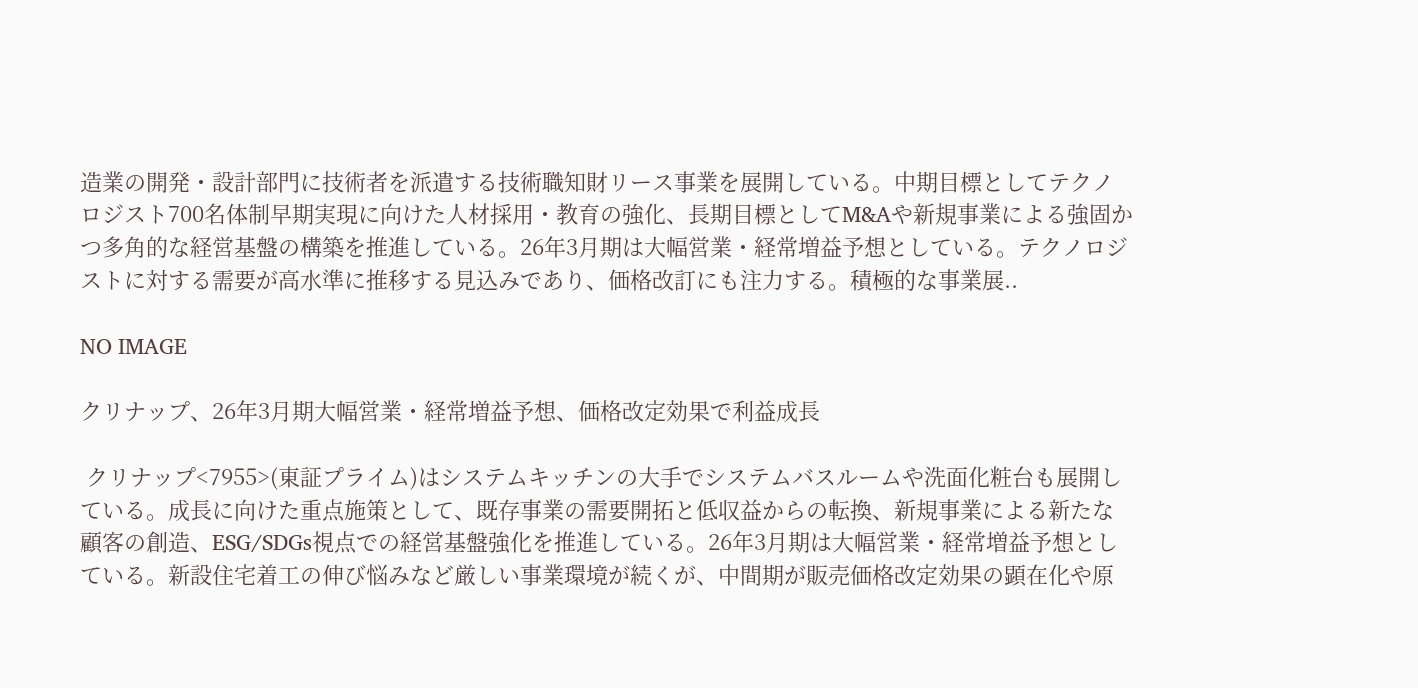造業の開発・設計部門に技術者を派遣する技術職知財リース事業を展開している。中期目標としてテクノロジスト700名体制早期実現に向けた人材採用・教育の強化、長期目標としてM&Aや新規事業による強固かつ多角的な経営基盤の構築を推進している。26年3月期は大幅営業・経常増益予想としている。テクノロジストに対する需要が高水準に推移する見込みであり、価格改訂にも注力する。積極的な事業展..

NO IMAGE

クリナップ、26年3月期大幅営業・経常増益予想、価格改定効果で利益成長

 クリナップ<7955>(東証プライム)はシステムキッチンの大手でシステムバスルームや洗面化粧台も展開している。成長に向けた重点施策として、既存事業の需要開拓と低収益からの転換、新規事業による新たな顧客の創造、ESG/SDGs視点での経営基盤強化を推進している。26年3月期は大幅営業・経常増益予想としている。新設住宅着工の伸び悩みなど厳しい事業環境が続くが、中間期が販売価格改定効果の顕在化や原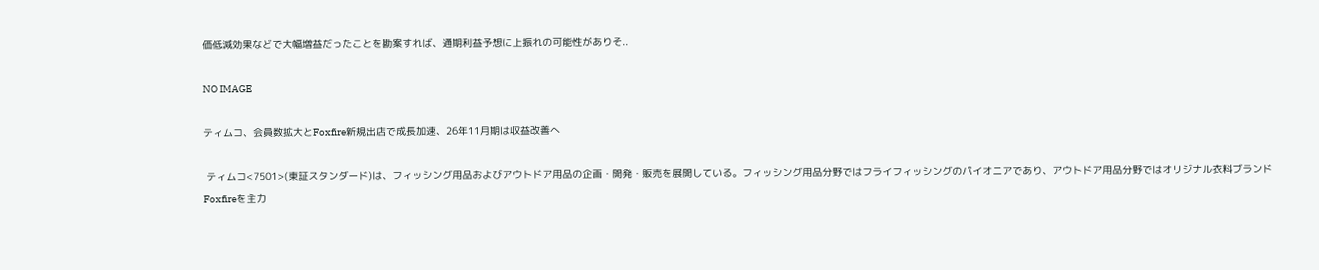価低減効果などで大幅増益だったことを勘案すれば、通期利益予想に上振れの可能性がありそ..

NO IMAGE

ティムコ、会員数拡大とFoxfire新規出店で成長加速、26年11月期は収益改善へ

 ティムコ<7501>(東証スタンダード)は、フィッシング用品およびアウトドア用品の企画・開発・販売を展開している。フィッシング用品分野ではフライフィッシングのパイオニアであり、アウトドア用品分野ではオリジナル衣料ブランドFoxfireを主力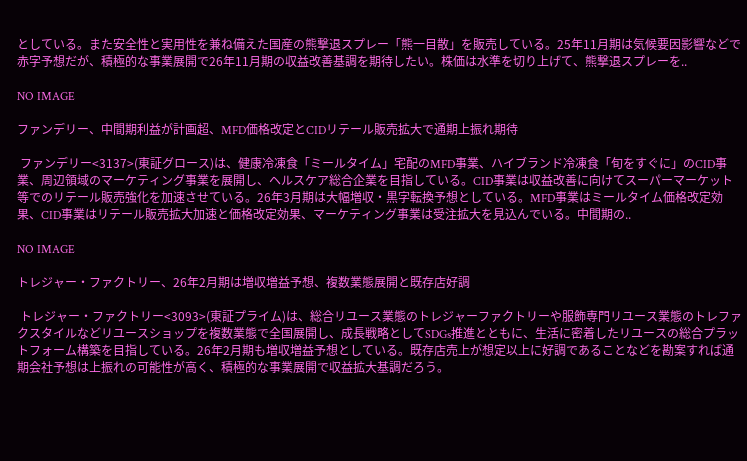としている。また安全性と実用性を兼ね備えた国産の熊撃退スプレー「熊一目散」を販売している。25年11月期は気候要因影響などで赤字予想だが、積極的な事業展開で26年11月期の収益改善基調を期待したい。株価は水準を切り上げて、熊撃退スプレーを..

NO IMAGE

ファンデリー、中間期利益が計画超、MFD価格改定とCIDリテール販売拡大で通期上振れ期待

 ファンデリー<3137>(東証グロース)は、健康冷凍食「ミールタイム」宅配のMFD事業、ハイブランド冷凍食「旬をすぐに」のCID事業、周辺領域のマーケティング事業を展開し、ヘルスケア総合企業を目指している。CID事業は収益改善に向けてスーパーマーケット等でのリテール販売強化を加速させている。26年3月期は大幅増収・黒字転換予想としている。MFD事業はミールタイム価格改定効果、CID事業はリテール販売拡大加速と価格改定効果、マーケティング事業は受注拡大を見込んでいる。中間期の..

NO IMAGE

トレジャー・ファクトリー、26年2月期は増収増益予想、複数業態展開と既存店好調

 トレジャー・ファクトリー<3093>(東証プライム)は、総合リユース業態のトレジャーファクトリーや服飾専門リユース業態のトレファクスタイルなどリユースショップを複数業態で全国展開し、成長戦略としてSDGs推進とともに、生活に密着したリユースの総合プラットフォーム構築を目指している。26年2月期も増収増益予想としている。既存店売上が想定以上に好調であることなどを勘案すれば通期会社予想は上振れの可能性が高く、積極的な事業展開で収益拡大基調だろう。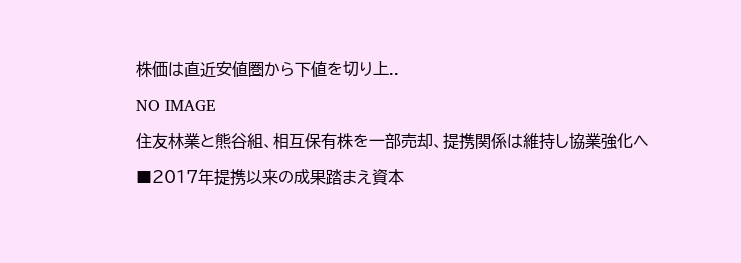株価は直近安値圏から下値を切り上..

NO IMAGE

住友林業と熊谷組、相互保有株を一部売却、提携関係は維持し協業強化へ

■2017年提携以来の成果踏まえ資本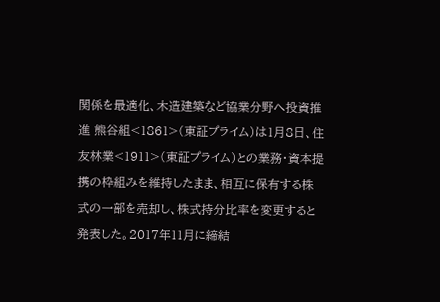関係を最適化、木造建築など協業分野へ投資推進 熊谷組<1861>(東証プライム)は1月8日、住友林業<1911>(東証プライム)との業務・資本提携の枠組みを維持したまま、相互に保有する株式の一部を売却し、株式持分比率を変更すると発表した。2017年11月に締結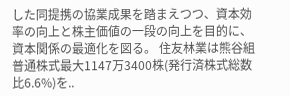した同提携の協業成果を踏まえつつ、資本効率の向上と株主価値の一段の向上を目的に、資本関係の最適化を図る。 住友林業は熊谷組普通株式最大1147万3400株(発行済株式総数比6.6%)を..